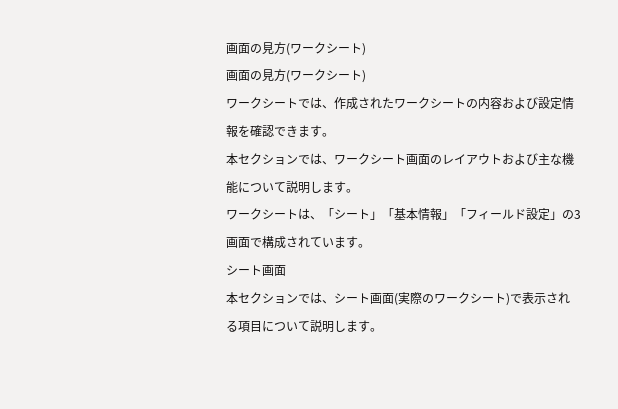画面の見方(ワークシート)
画面の見方(ワークシート)
ワークシートでは、作成されたワークシートの内容および設定情報を確認できます。
本セクションでは、ワークシート画面のレイアウトおよび主な機能について説明します。
ワークシートは、「シート」「基本情報」「フィールド設定」の3画面で構成されています。
シート画面
本セクションでは、シート画面(実際のワークシート)で表示される項目について説明します。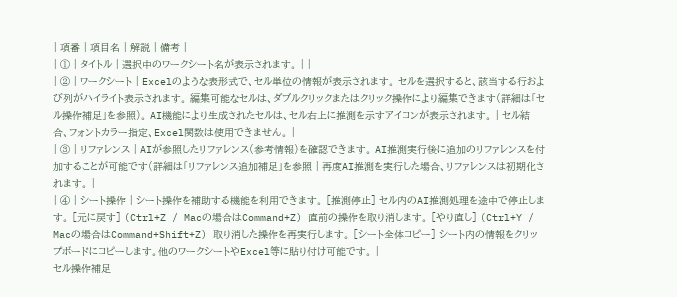| 項番 | 項目名 | 解説 | 備考 |
| ① | タイトル | 選択中のワークシート名が表示されます。 | |
| ② | ワークシート | Excelのような表形式で、セル単位の情報が表示されます。 セルを選択すると、該当する行および列がハイライト表示されます。 編集可能なセルは、ダブルクリックまたはクリック操作により編集できます(詳細は「セル操作補足」を参照)。 AI機能により生成されたセルは、セル右上に推測を示すアイコンが表示されます。 | セル結合、フォントカラー指定、Excel関数は使用できません。 |
| ③ | リファレンス | AIが参照したリファレンス(参考情報)を確認できます。 AI推測実行後に追加のリファレンスを付加することが可能です(詳細は「リファレンス追加補足」を参照 | 再度AI推測を実行した場合、リファレンスは初期化されます。 |
| ④ | シート操作 | シート操作を補助する機能を利用できます。 [推測停止] セル内のAI推測処理を途中で停止します。 [元に戻す] (Ctrl+Z / Macの場合はCommand+Z) 直前の操作を取り消します。 [やり直し] (Ctrl+Y / Macの場合はCommand+Shift+Z) 取り消した操作を再実行します。 [シート全体コピー] シート内の情報をクリップボードにコピーします。他のワークシートやExcel等に貼り付け可能です。 |
セル操作補足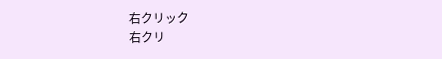右クリック
右クリ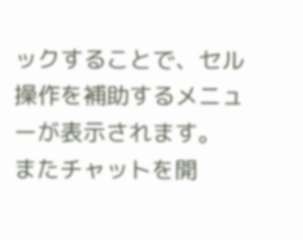ックすることで、セル操作を補助するメニューが表示されます。
またチャットを開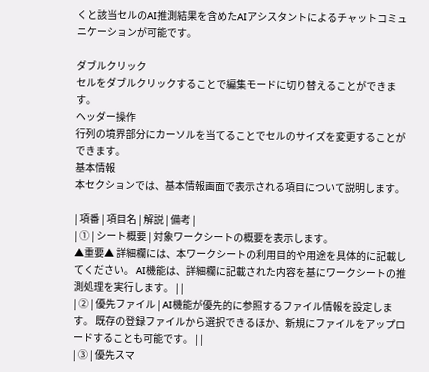くと該当セルのAI推測結果を含めたAIアシスタントによるチャットコミュニケーションが可能です。

ダブルクリック
セルをダブルクリックすることで編集モードに切り替えることができます。
ヘッダー操作
行列の境界部分にカーソルを当てることでセルのサイズを変更することができます。
基本情報
本セクションでは、基本情報画面で表示される項目について説明します。

| 項番 | 項目名 | 解説 | 備考 |
| ① | シート概要 | 対象ワークシートの概要を表示します。
▲重要▲ 詳細欄には、本ワークシートの利用目的や用途を具体的に記載してください。 AI機能は、詳細欄に記載された内容を基にワークシートの推測処理を実行します。 | |
| ② | 優先ファイル | AI機能が優先的に参照するファイル情報を設定します。 既存の登録ファイルから選択できるほか、新規にファイルをアップロードすることも可能です。 | |
| ③ | 優先スマ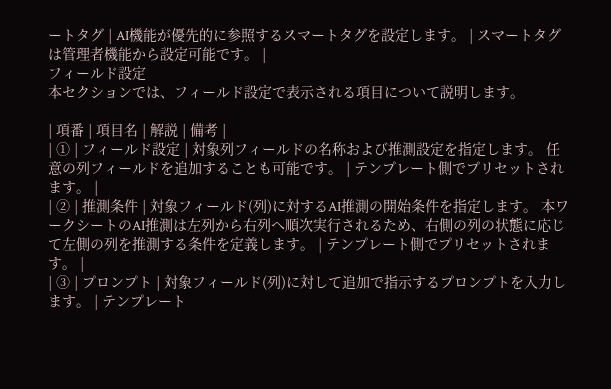ートタグ | AI機能が優先的に参照するスマートタグを設定します。 | スマートタグは管理者機能から設定可能です。 |
フィールド設定
本セクションでは、フィールド設定で表示される項目について説明します。

| 項番 | 項目名 | 解説 | 備考 |
| ① | フィールド設定 | 対象列フィールドの名称および推測設定を指定します。 任意の列フィールドを追加することも可能です。 | テンプレート側でプリセットされます。 |
| ② | 推測条件 | 対象フィールド(列)に対するAI推測の開始条件を指定します。 本ワークシートのAI推測は左列から右列へ順次実行されるため、右側の列の状態に応じて左側の列を推測する条件を定義します。 | テンプレート側でプリセットされます。 |
| ③ | プロンプト | 対象フィールド(列)に対して追加で指示するプロンプトを入力します。 | テンプレート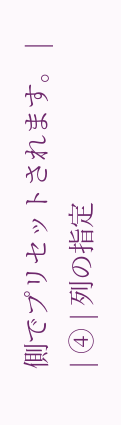側でプリセットされます。 |
| ④ | 列の指定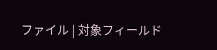ファイル | 対象フィールド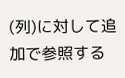(列)に対して追加で参照する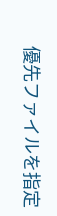優先ファイルを指定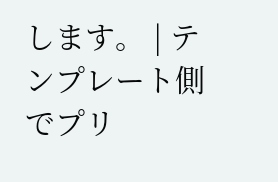します。 | テンプレート側でプリ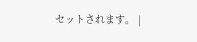セットされます。 |